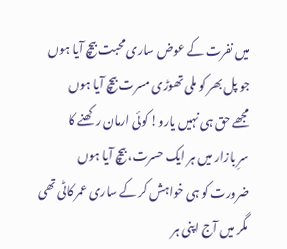میں نفرت کے عوض ساری محبت بیچ آیا ہوں
جو پل بھر کو ملی تھوڑی مسرت بیچ آیا ہوں
مجھے حق ہی نہیں یارو! کوئی ارمان رکھنے کا
سرِ بازار میں ہر ایک حسرت، بیچ آیا ہوں
ضرورت کو ہی خواہش کر کے ساری عمر کاٹی تھی
مگر میں آج اپنی ہر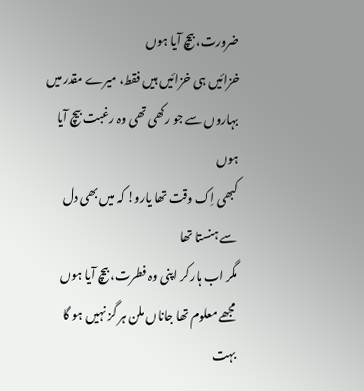ضرورت، بیچ آیا ہوں
خزائیں ہی خزائیں ہیں فقط، میرے مقدر میں
بہاروں سے جو رکھی تھی وہ رغبت بیچ آیا ہوں
کبھی اِک وقت تھا یارو! کہ میں بھی دل سے ہنستا تھا
مگر اب ہار کر اپنی وہ فطرت، بیچ آیا ہوں
مجھے معلوم تھا جاناں ملن ہر گز نہیں ہو گا
بہت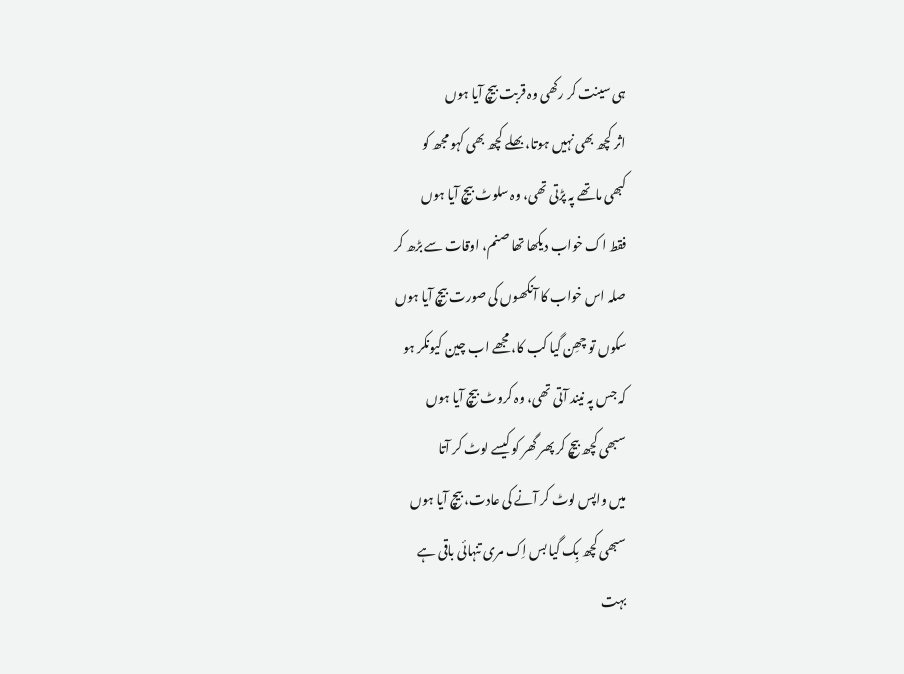ہی سینت کر رکھی وہ قربت بیچ آیا ہوں
اثر کچھ بھی نہیں ہوتا، بھلے کچھ بھی کہو مجھ کو
کبھی ماتھے پہ پڑتی تھی، وہ سلوٹ بیچ آیا ہوں
فقط اک خواب دیکھا تھا صنم، اوقات سے بڑھ کر
صلہ اس خواب کا آنکھوں کی صورت بیچ آیا ہوں
سکوں تو چھِن گیا کب کا، مجھے اب چین کیونکر ہو
کہ جس پہ نیند آتی تھی، وہ کروٹ بیچ آیا ہوں
سبھی کچھ بیچ کر پھر گھر کو کیسے لوٹ کر آتا
میں واپس لوٹ کر آنے کی عادت، بیچ آیا ہوں
سبھی کچھ بِک گیا بس اِک مری تنہائی باقی ہے
بہت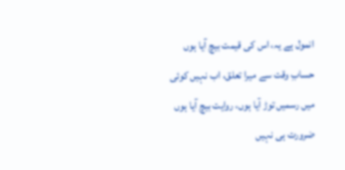انمول ہے یہ، اس کی قیمت بیچ آیا ہوں
حسابِ وقت سے میرا تعلق، اب نہیں کوئی
میں رسمیں توڑ آیا ہوں، روایت بیچ آیا ہوں
ضرورت ہی نہیں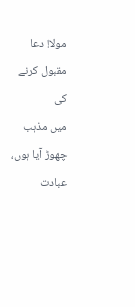مولا! دعا مقبول کرنے کی
میں مذہب چھوڑ آیا ہوں، عبادت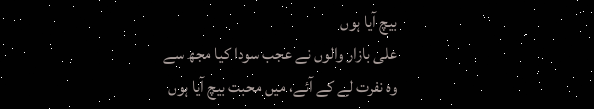بیچ آیا ہوں
علی بازار والوں نے عجب سودا کیا مجھ سے
وہ نفرت لے کے آئے، میں محبت بیچ آیا ہوں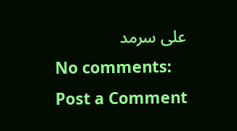علی سرمد
No comments:
Post a Comment